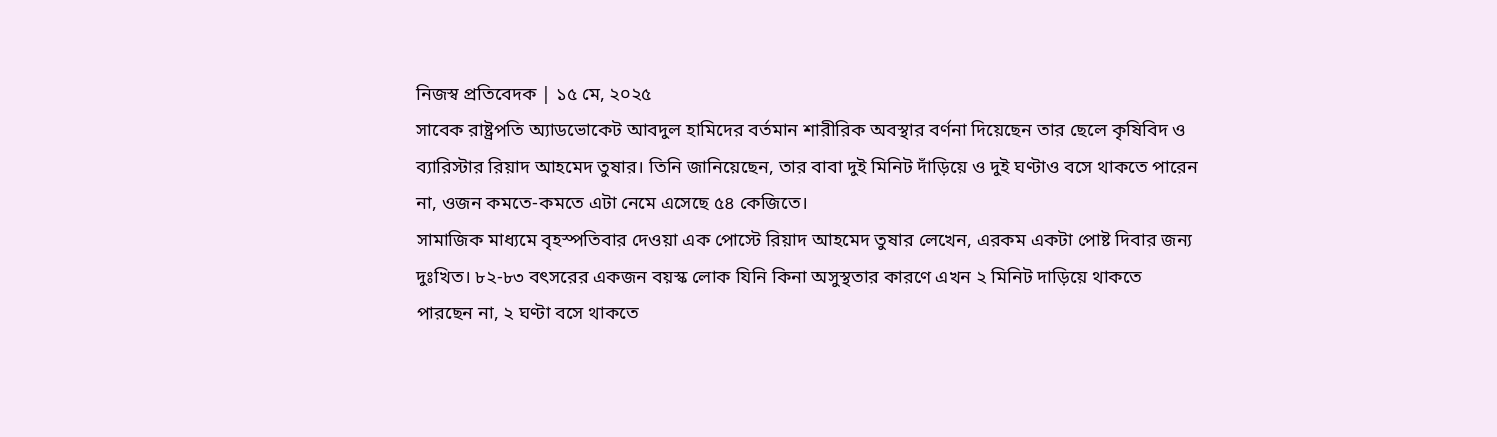নিজস্ব প্রতিবেদক | ১৫ মে, ২০২৫
সাবেক রাষ্ট্রপতি অ্যাডভোকেট আবদুল হামিদের বর্তমান শারীরিক অবস্থার বর্ণনা দিয়েছেন তার ছেলে কৃষিবিদ ও ব্যারিস্টার রিয়াদ আহমেদ তুষার। তিনি জানিয়েছেন, তার বাবা দুই মিনিট দাঁড়িয়ে ও দুই ঘণ্টাও বসে থাকতে পারেন না, ওজন কমতে-কমতে এটা নেমে এসেছে ৫৪ কেজিতে।
সামাজিক মাধ্যমে বৃহস্পতিবার দেওয়া এক পোস্টে রিয়াদ আহমেদ তুষার লেখেন, এরকম একটা পোষ্ট দিবার জন্য দুঃখিত। ৮২-৮৩ বৎসরের একজন বয়স্ক লোক যিনি কিনা অসুস্থতার কারণে এখন ২ মিনিট দাড়িয়ে থাকতে পারছেন না, ২ ঘণ্টা বসে থাকতে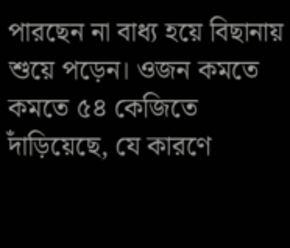পারছেন না বাধ্য হয়ে বিছানায় শুয়ে পড়েন। ওজন কমতে কমতে ৫৪ কেজিতে দাঁড়িয়েছে, যে কারণে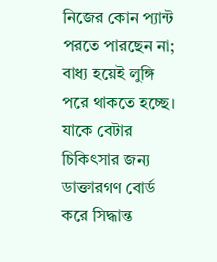নিজের কোন প্যান্ট পরতে পারছেন না; বাধ্য হয়েই লুঙ্গি পরে থাকতে হচ্ছে। যাকে বেটার চিকিৎসার জন্য ডাক্তারগণ বোর্ড করে সিদ্ধান্ত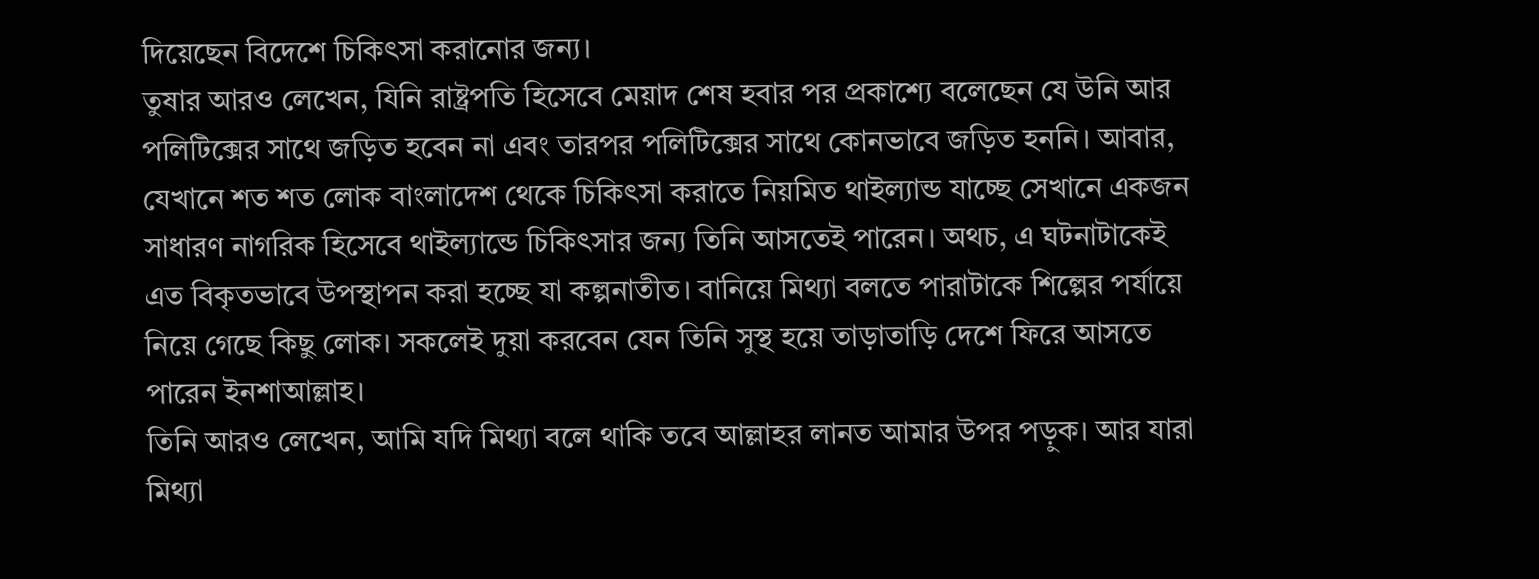দিয়েছেন বিদেশে চিকিৎসা করানোর জন্য।
তুষার আরও লেখেন, যিনি রাষ্ট্রপতি হিসেবে মেয়াদ শেষ হবার পর প্রকাশ্যে বলেছেন যে উনি আর পলিটিক্সের সাথে জড়িত হবেন না এবং তারপর পলিটিক্সের সাথে কোনভাবে জড়িত হননি। আবার, যেখানে শত শত লোক বাংলাদেশ থেকে চিকিৎসা করাতে নিয়মিত থাইল্যান্ড যাচ্ছে সেখানে একজন সাধারণ নাগরিক হিসেবে থাইল্যান্ডে চিকিৎসার জন্য তিনি আসতেই পারেন। অথচ, এ ঘটনাটাকেই এত বিকৃতভাবে উপস্থাপন করা হচ্ছে যা কল্পনাতীত। বানিয়ে মিথ্যা বলতে পারাটাকে শিল্পের পর্যায়ে নিয়ে গেছে কিছু লোক। সকলেই দুয়া করবেন যেন তিনি সুস্থ হয়ে তাড়াতাড়ি দেশে ফিরে আসতে পারেন ইনশাআল্লাহ।
তিনি আরও লেখেন, আমি যদি মিথ্যা বলে থাকি তবে আল্লাহর লানত আমার উপর পড়ুক। আর যারা মিথ্যা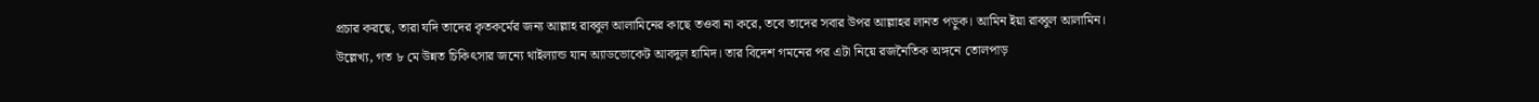প্রচার করছে, তারা যদি তাদের কৃতকর্মের জন্য আল্লাহ রাব্বুল আলামিনের কাছে তওবা না করে, তবে তাদের সবার উপর আল্লাহর লানত পড়ুক। আমিন ইয়া রাব্বুল আলামিন।
উল্লেখ্য, গত ৮ মে উন্নত চিকিৎসার জন্যে থাইল্যান্ড যান অ্যাডভোকেট আবদুল হামিদ। তার বিদেশ গমনের পর এটা নিয়ে রজনৈতিক অঙ্গনে তোলপাড়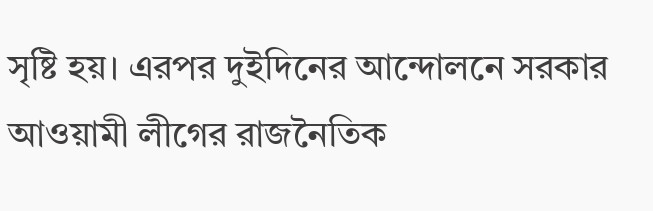সৃষ্টি হয়। এরপর দুইদিনের আন্দোলনে সরকার আওয়ামী লীগের রাজনৈতিক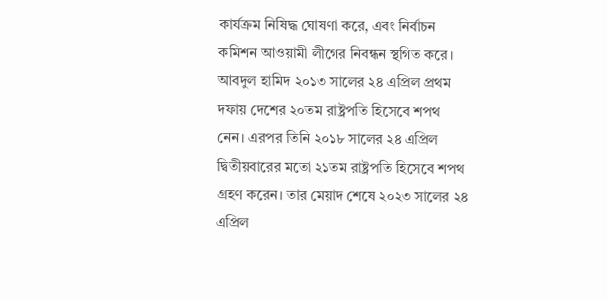কার্যক্রম নিষিদ্ধ ঘোষণা করে, এবং নির্বাচন কমিশন আওয়ামী লীগের নিবন্ধন স্থগিত করে।
আবদুল হামিদ ২০১৩ সালের ২৪ এপ্রিল প্রথম দফায় দেশের ২০তম রাষ্ট্রপতি হিসেবে শপথ নেন। এরপর তিনি ২০১৮ সালের ২৪ এপ্রিল দ্বিতীয়বারের মতো ২১তম রাষ্ট্রপতি হিসেবে শপথ গ্রহণ করেন। তার মেয়াদ শেষে ২০২৩ সালের ২৪ এপ্রিল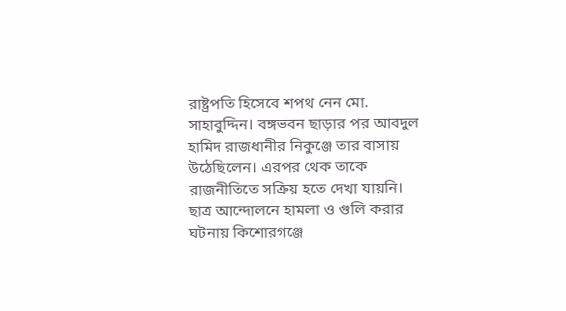রাষ্ট্রপতি হিসেবে শপথ নেন মো. সাহাবুদ্দিন। বঙ্গভবন ছাড়ার পর আবদুল হামিদ রাজধানীর নিকুঞ্জে তার বাসায় উঠেছিলেন। এরপর থেক তাকে রাজনীতিতে সক্রিয় হতে দেখা যায়নি।
ছাত্র আন্দোলনে হামলা ও গুলি করার ঘটনায় কিশোরগঞ্জে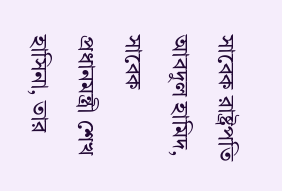সাবেক রাষ্ট্রপতি আবদুল হামিদ, সাবেক প্রধানমন্ত্রী শেখ হাসিনা, তার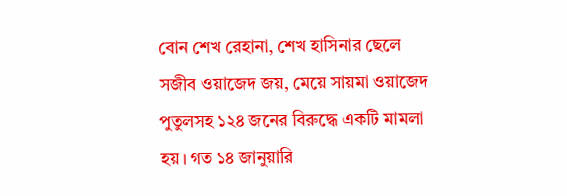বোন শেখ রেহানা, শেখ হাসিনার ছেলে সজীব ওয়াজেদ জয়, মেয়ে সায়মা ওয়াজেদ পুতুলসহ ১২৪ জনের বিরুদ্ধে একটি মামলা হয়। গত ১৪ জানুয়ারি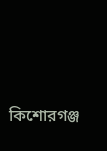কিশোরগঞ্জ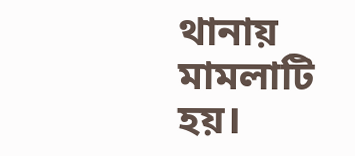থানায় মামলাটি হয়।